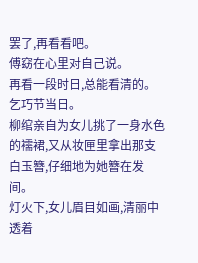罢了,再看看吧。
傅窈在心里对自己说。
再看一段时日,总能看清的。
乞巧节当日。
柳绾亲自为女儿挑了一身水色的襦裙,又从妆匣里拿出那支白玉簪,仔细地为她簪在发间。
灯火下,女儿眉目如画,清丽中透着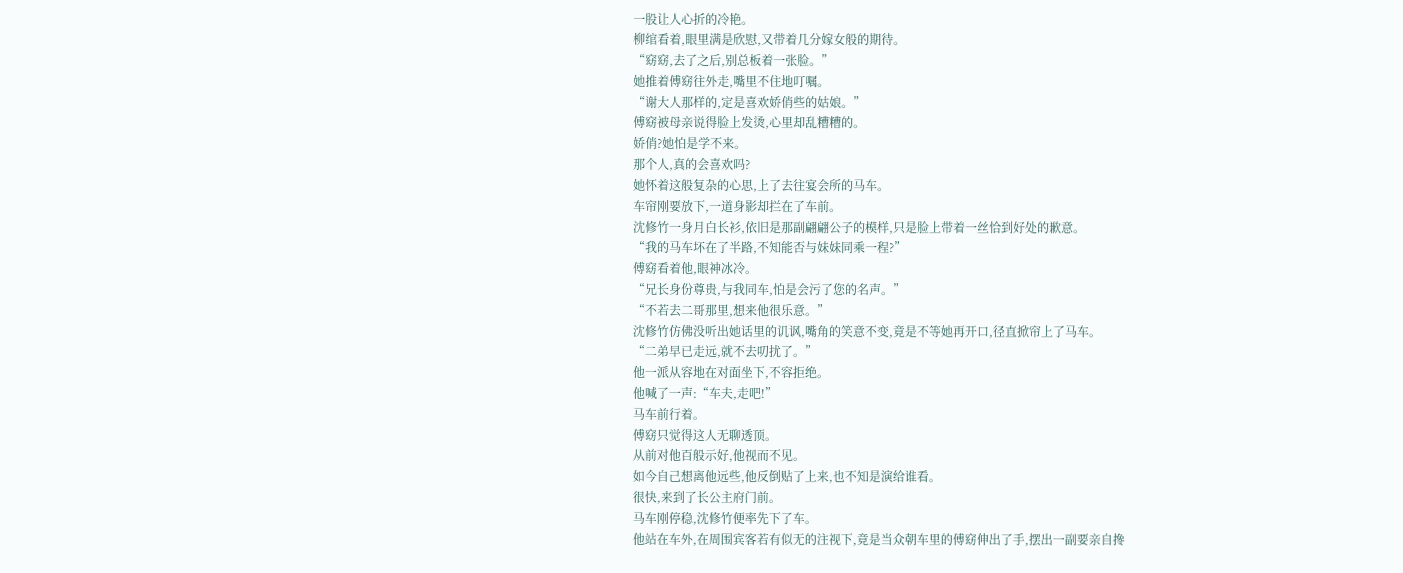一股让人心折的冷艳。
柳绾看着,眼里满是欣慰,又带着几分嫁女般的期待。
“窈窈,去了之后,别总板着一张脸。”
她推着傅窈往外走,嘴里不住地叮嘱。
“谢大人那样的,定是喜欢娇俏些的姑娘。”
傅窈被母亲说得脸上发烫,心里却乱糟糟的。
娇俏?她怕是学不来。
那个人,真的会喜欢吗?
她怀着这般复杂的心思,上了去往宴会所的马车。
车帘刚要放下,一道身影却拦在了车前。
沈修竹一身月白长衫,依旧是那副翩翩公子的模样,只是脸上带着一丝恰到好处的歉意。
“我的马车坏在了半路,不知能否与妹妹同乘一程?”
傅窈看着他,眼神冰冷。
“兄长身份尊贵,与我同车,怕是会污了您的名声。”
“不若去二哥那里,想来他很乐意。”
沈修竹仿佛没听出她话里的讥讽,嘴角的笑意不变,竟是不等她再开口,径直掀帘上了马车。
“二弟早已走远,就不去叨扰了。”
他一派从容地在对面坐下,不容拒绝。
他喊了一声:“车夫,走吧!”
马车前行着。
傅窈只觉得这人无聊透顶。
从前对他百般示好,他视而不见。
如今自己想离他远些,他反倒贴了上来,也不知是演给谁看。
很快,来到了长公主府门前。
马车刚停稳,沈修竹便率先下了车。
他站在车外,在周围宾客若有似无的注视下,竟是当众朝车里的傅窈伸出了手,摆出一副要亲自搀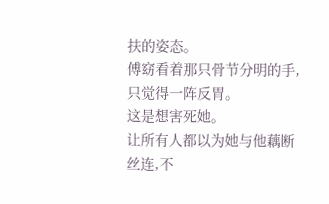扶的姿态。
傅窈看着那只骨节分明的手,只觉得一阵反胃。
这是想害死她。
让所有人都以为她与他藕断丝连,不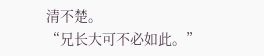清不楚。
“兄长大可不必如此。”